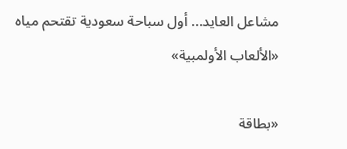مشاعل العايد... أول سباحة سعودية تقتحم مياه «الألعاب الأولمبية»

«بطاقة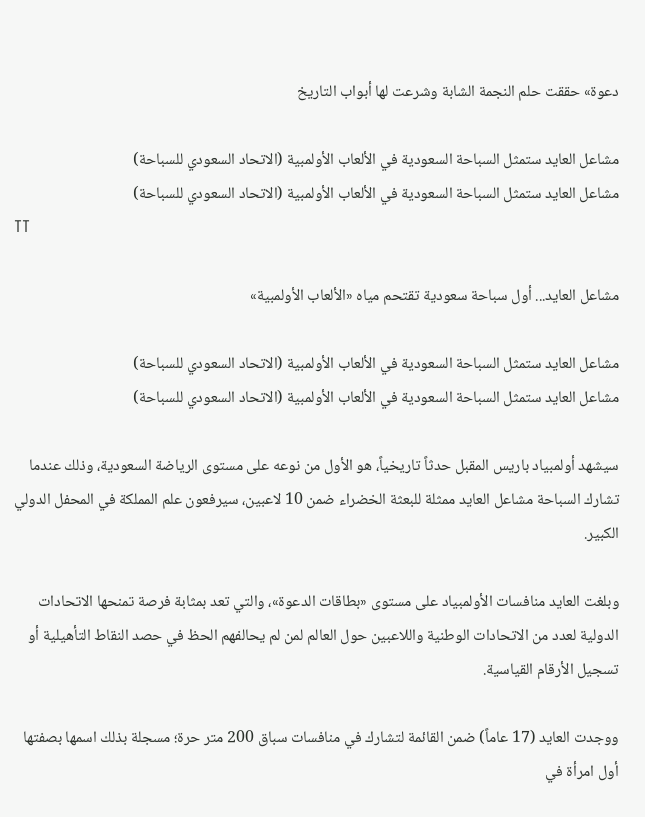دعوة» حققت حلم النجمة الشابة وشرعت لها أبواب التاريخ

مشاعل العايد ستمثل السباحة السعودية في الألعاب الأولمبية (الاتحاد السعودي للسباحة)
مشاعل العايد ستمثل السباحة السعودية في الألعاب الأولمبية (الاتحاد السعودي للسباحة)
TT

مشاعل العايد... أول سباحة سعودية تقتحم مياه «الألعاب الأولمبية»

مشاعل العايد ستمثل السباحة السعودية في الألعاب الأولمبية (الاتحاد السعودي للسباحة)
مشاعل العايد ستمثل السباحة السعودية في الألعاب الأولمبية (الاتحاد السعودي للسباحة)

سيشهد أولمبياد باريس المقبل حدثاً تاريخياً، هو الأول من نوعه على مستوى الرياضة السعودية، وذلك عندما تشارك السباحة مشاعل العايد ممثلة للبعثة الخضراء ضمن 10 لاعبين، سيرفعون علم المملكة في المحفل الدولي الكبير.

وبلغت العايد منافسات الأولمبياد على مستوى «بطاقات الدعوة»، والتي تعد بمثابة فرصة تمنحها الاتحادات الدولية لعدد من الاتحادات الوطنية واللاعبين حول العالم لمن لم يحالفهم الحظ في حصد النقاط التأهيلية أو تسجيل الأرقام القياسية.

ووجدت العايد (17 عاماً) ضمن القائمة لتشارك في منافسات سباق 200 متر حرة؛ مسجلة بذلك اسمها بصفتها أول امرأة في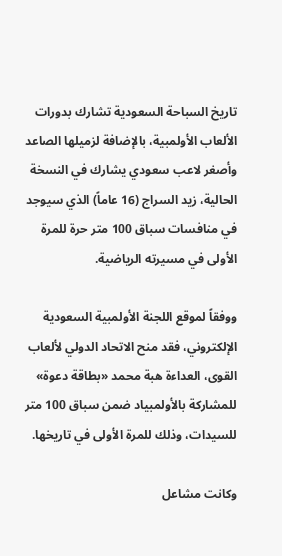تاريخ السباحة السعودية تشارك بدورات الألعاب الأولمبية، بالإضافة لزميلها الصاعد وأصغر لاعب سعودي يشارك في النسخة الحالية، زيد السراج (16 عاماً) الذي سيوجد في منافسات سباق 100 متر حرة للمرة الأولى في مسيرته الرياضية.

ووفقاً لموقع اللجنة الأولمبية السعودية الإلكتروني، فقد منح الاتحاد الدولي لألعاب القوى، العداءة هبة محمد «بطاقة دعوة» للمشاركة بالأولمبياد ضمن سباق 100 متر للسيدات، وذلك للمرة الأولى في تاريخها.

وكانت مشاعل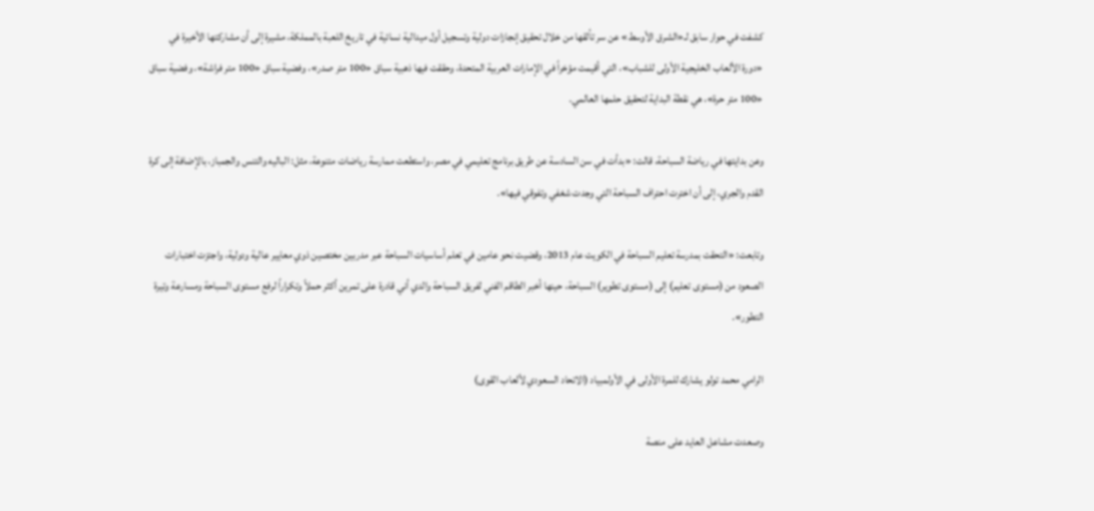كشفت في حوار سابق لـ«الشرق الأوسط» عن سر تألقها من خلال تحقيق إنجازات دولية وتسجيل أول ميدالية نسائية في تاريخ اللعبة بالمملكة، مشيرة إلى أن مشاركتها الأخيرة في «دورة الألعاب الخليجية الأولى للشباب»، التي أقيمت مؤخراً في الإمارات العربية المتحدة، وحققت فيها ذهبية سباق «100 متر صدر»، وفضية سباق «100 متر فراشة»، وفضية سباق «100 متر حرة»، هي نقطة البداية لتحقيق حلمها العالمي.

وعن بدايتها في رياضة السباحة، قالت: «بدأت في سن السادسة عن طريق برنامج تعليمي في مصر، واستطعت ممارسة رياضات متنوعة، مثل: الباليه والتنس والجمباز، بالإضافة إلى كرة القدم والجري، إلى أن اخترت احتراف السباحة التي وجدت شغفي وتفوقي فيها».

وتابعت: «التحقت بمدرسة تعليم السباحة في الكويت عام 2013، وقضيت نحو عامين في تعلم أساسيات السباحة عبر مدربين مختصين ذوي معايير عالية ودولية، واجتزت اختبارات الصعود من (مستوى تعليم) إلى (مستوى تطوير) السباحة، حينها أخبر الطاقم الفني لفريق السباحة والدي أني قادرة على تمرين أكثر حملاً وتكراراً لرفع مستوى السباحة ومسارعة وتيرة التطور».

الرامي محمد تولو يشارك للمرة الأولى في الأولمبياد (الاتحاد السعودي لألعاب القوى)

وصعدت مشاعل العايد على منصة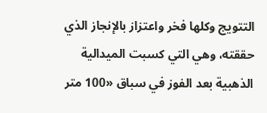التتويج وكلها فخر واعتزاز بالإنجاز الذي حققته، وهي التي كسبت الميدالية الذهبية بعد الفوز في سباق «100 متر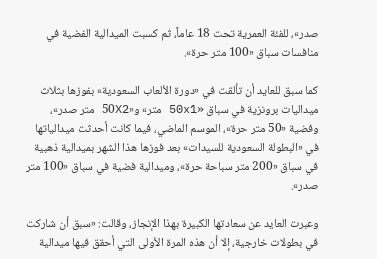صدر»، للفئة العمرية تحت 18 عاماً، ثم كسبت الميدالية الفضية في منافسات سباق «100 متر حرة».

كما سبق للعايد أن تألقت في «دورة الألعاب السعودية» بفوزها بثلاث ميداليات برونزية في سباق «50x1 متر» و«50X2 متر صدر»، وفضية «50 متر حرة»، الموسم الماضي، فيما كانت أحدثت ميدالياتها في «البطولة السعودية للسيدات» بعد فوزها هذا الشهر بميدالية ذهبية في سباق «200 متر سباحة حرة»، وميدالية فضية في سباق «100 متر صدر».

وعبرت العايد عن سعادتها الكبيرة بهذا الإنجاز، وقالت: «سبق أن شاركت في بطولات خارجية، إلا أن هذه المرة الأولى التي أحقق فيها ميدالية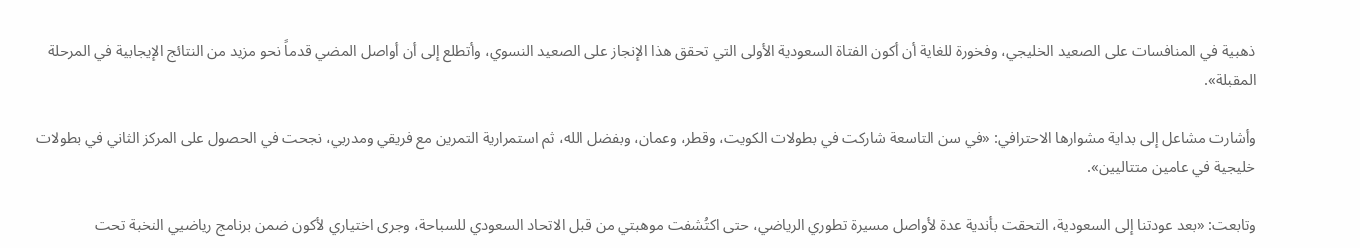ذهبية في المنافسات على الصعيد الخليجي، وفخورة للغاية أن أكون الفتاة السعودية الأولى التي تحقق هذا الإنجاز على الصعيد النسوي، وأتطلع إلى أن أواصل المضي قدماً نحو مزيد من النتائج الإيجابية في المرحلة المقبلة».

وأشارت مشاعل إلى بداية مشوارها الاحترافي: «في سن التاسعة شاركت في بطولات الكويت، وقطر، وعمان، وبفضل الله، ثم استمرارية التمرين مع فريقي ومدربي، نجحت في الحصول على المركز الثاني في بطولات خليجية في عامين متتاليين».

وتابعت: «بعد عودتنا إلى السعودية، التحقت بأندية عدة لأواصل مسيرة تطوري الرياضي، حتى اكتُشفت موهبتي من قبل الاتحاد السعودي للسباحة، وجرى اختياري لأكون ضمن برنامج رياضيي النخبة تحت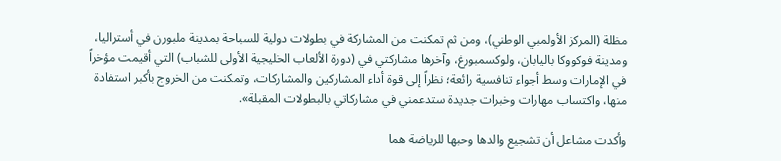مظلة (المركز الأولمبي الوطني)، ومن ثم تمكنت من المشاركة في بطولات دولية للسباحة بمدينة ملبورن في أستراليا، ومدينة فوكووكا باليابان، ولوكسمبورغ، وآخرها مشاركتي في (دورة الألعاب الخليجية الأولى للشباب) التي أقيمت مؤخراً في الإمارات وسط أجواء تنافسية رائعة؛ نظراً إلى قوة أداء المشاركين والمشاركات، وتمكنت من الخروج بأكبر استفادة منها، واكتساب مهارات وخبرات جديدة ستدعمني في مشاركاتي بالبطولات المقبلة».

وأكدت مشاعل أن تشجيع والدها وحبها للرياضة هما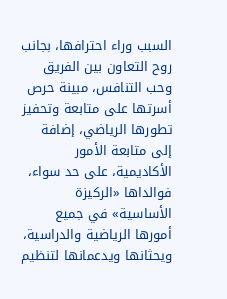السبب وراء احترافها، بجانب روح التعاون بين الفريق وحب التنافس، مبينة حرص أسرتها على متابعة وتحفيز تطورها الرياضي، إضافة إلى متابعة الأمور الأكاديمية، على حد سواء، فوالداها «الركيزة الأساسية» في جميع أمورها الرياضية والدراسية، ويحثانها ويدعمانها لتنظيم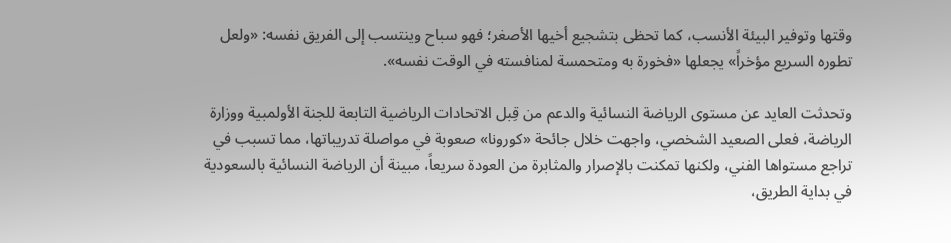وقتها وتوفير البيئة الأنسب، كما تحظى بتشجيع أخيها الأصغر؛ فهو سباح وينتسب إلى الفريق نفسه: «ولعل تطوره السريع مؤخراً» يجعلها «فخورة به ومتحمسة لمنافسته في الوقت نفسه».

وتحدثت العايد عن مستوى الرياضة النسائية والدعم من قِبل الاتحادات الرياضية التابعة للجنة الأولمبية ووزارة الرياضة، فعلى الصعيد الشخصي، واجهت خلال جائحة «كورونا» صعوبة في مواصلة تدريباتها، مما تسبب في تراجع مستواها الفني، ولكنها تمكنت بالإصرار والمثابرة من العودة سريعاً، مبينة أن الرياضة النسائية بالسعودية في بداية الطريق،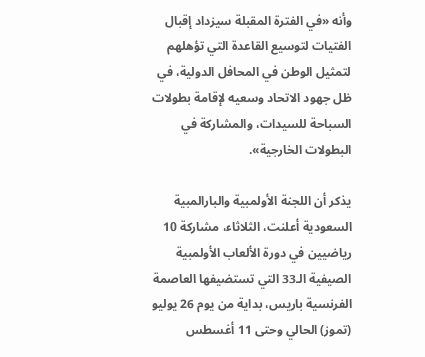وأنه «في الفترة المقبلة سيزداد إقبال الفتيات لتوسيع القاعدة التي تؤهلهم لتمثيل الوطن في المحافل الدولية، في ظل جهود الاتحاد وسعيه لإقامة بطولات السباحة للسيدات، والمشاركة في البطولات الخارجية».

يذكر أن اللجنة الأولمبية والبارالمبية السعودية أعلنت، الثلاثاء، مشاركة 10 رياضيين في دورة الألعاب الأولمبية الصيفية الـ33 التي تستضيفها العاصمة الفرنسية باريس، بداية من يوم 26 يوليو (تموز) الحالي وحتى 11 أغسطس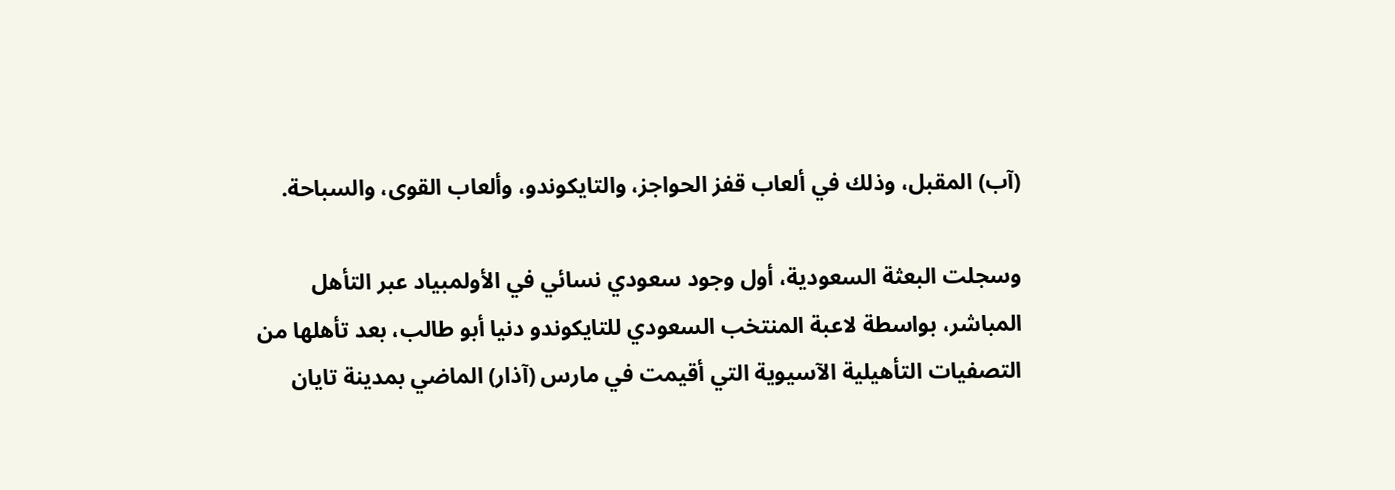(آب) المقبل، وذلك في ألعاب قفز الحواجز، والتايكوندو، وألعاب القوى، والسباحة.

وسجلت البعثة السعودية، أول وجود سعودي نسائي في الأولمبياد عبر التأهل المباشر، بواسطة لاعبة المنتخب السعودي للتايكوندو دنيا أبو طالب، بعد تأهلها من التصفيات التأهيلية الآسيوية التي أقيمت في مارس (آذار) الماضي بمدينة تايان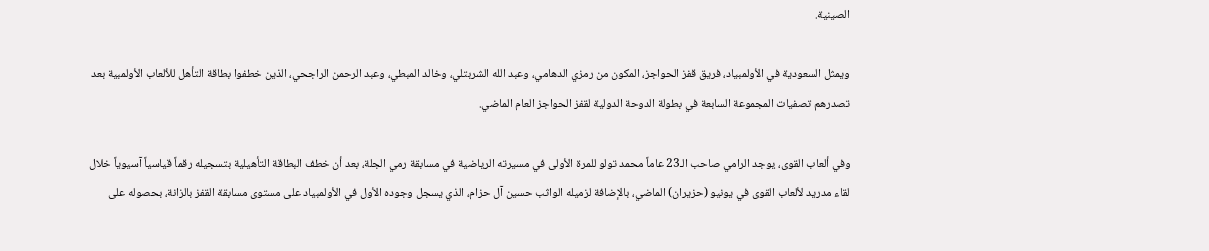الصينية.

ويمثل السعودية في الأولمبياد، فريق قفز الحواجز، المكون من رمزي الدهامي، وعبد الله الشربتلي، وخالد المبطي، وعبد الرحمن الراجحي، الذين خطفوا بطاقة التأهل للألعاب الأولمبية بعد تصدرهم تصفيات المجموعة السابعة في بطولة الدوحة الدولية لقفز الحواجز العام الماضي.

وفي ألعاب القوى، يوجد الرامي صاحب الـ23 عاماً محمد تولو للمرة الأولى في مسيرته الرياضية في مسابقة رمي الجلة، بعد أن خطف البطاقة التأهيلية بتسجيله رقماً قياسياً آسيوياً خلال لقاء مدريد لألعاب القوى في يونيو (حزيران) الماضي، بالإضافة لزميله الواثب حسين آل حزام، الذي يسجل وجوده الأول في الأولمبياد على مستوى مسابقة القفز بالزانة، بحصوله على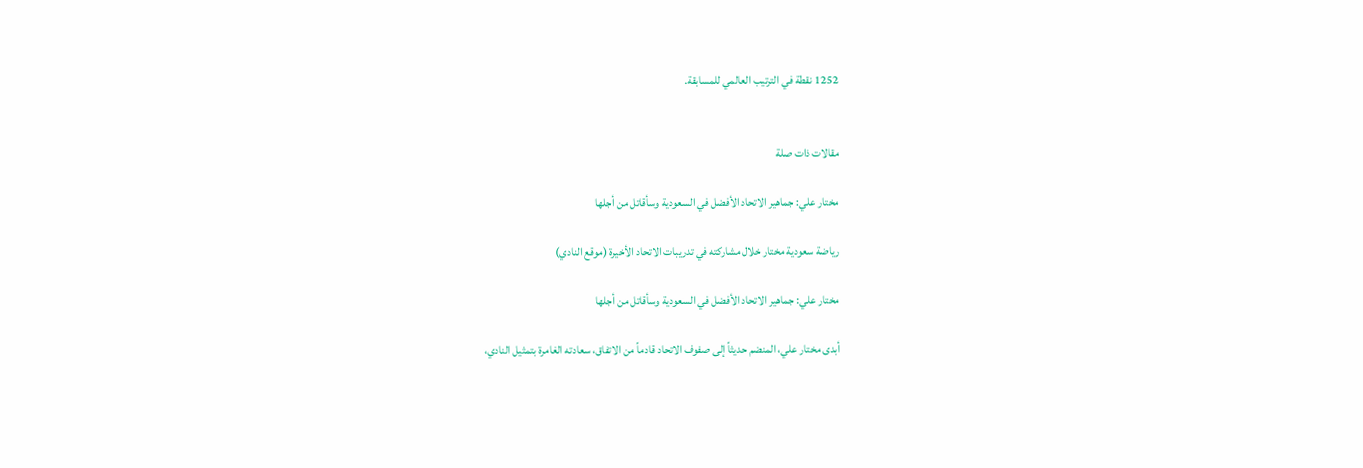1252 نقطة في الترتيب العالمي للمسابقة.


مقالات ذات صلة

مختار علي: جماهير الاتحاد الأفضل في السعودية وسأقاتل من أجلها

رياضة سعودية مختار خلال مشاركته في تدريبات الاتحاد الأخيرة (موقع النادي)

مختار علي: جماهير الاتحاد الأفضل في السعودية وسأقاتل من أجلها

أبدى مختار علي، المنضم حديثاً إلى صفوف الاتحاد قادماً من الاتفاق، سعادته الغامرة بتمثيل النادي،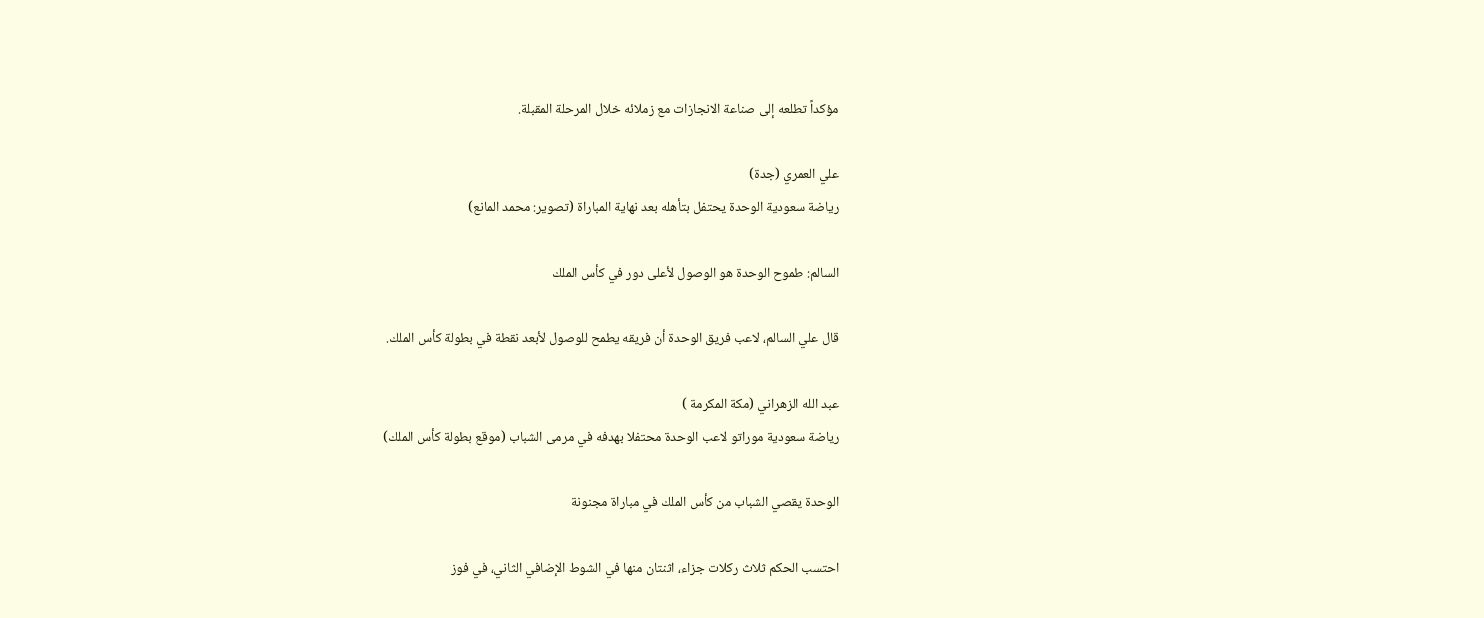مؤكداً تطلعه إلى صناعة الانجازات مع زملائه خلال المرحلة المقبلة.

علي العمري (جدة)
رياضة سعودية الوحدة يحتفل بتأهله بعد نهاية المباراة (تصوير: محمد المانع)

السالم: طموح الوحدة هو الوصول لأعلى دور في كأس الملك

قال علي السالم، لاعب فريق الوحدة أن فريقه يطمح للوصول لأبعد نقطة في بطولة كأس الملك.

عبد الله الزهراني (مكة المكرمة )
رياضة سعودية موراتو لاعب الوحدة محتفلا بهدفه في مرمى الشباب (موقع بطولة كأس الملك)

الوحدة يقصي الشباب من كأس الملك في مباراة مجنونة

احتسب ‌الحكم ثلاث ركلات جزاء، اثنتان منها في الشوط الإضافي الثاني، في فوز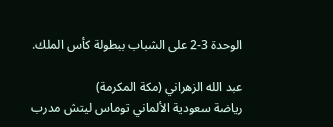الوحدة 3-2 على الشباب ببطولة كأس الملك.

عبد الله الزهراني (مكة المكرمة)
رياضة سعودية الألماني توماس ليتش مدرب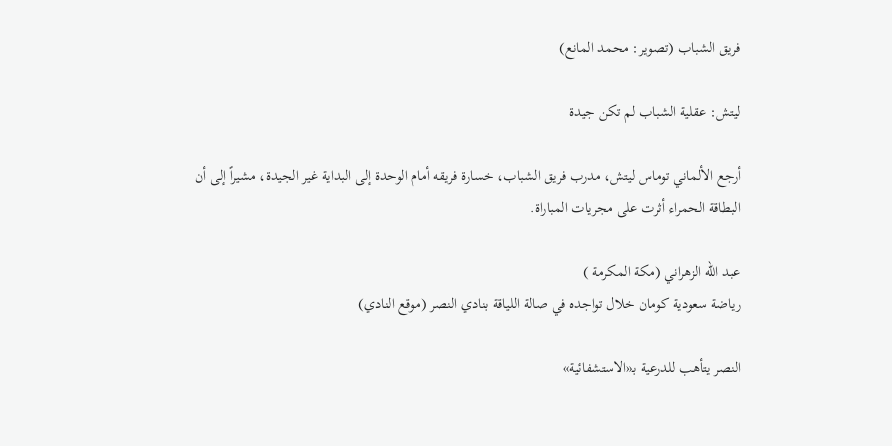فريق الشباب (تصوير: محمد المانع)

ليتش: عقلية الشباب لم تكن جيدة

أرجع الألماني توماس ليتش، مدرب فريق الشباب، خسارة فريقه أمام الوحدة إلى البداية غير الجيدة، مشيراً إلى أن البطاقة الحمراء أثرت على مجريات المباراة.

عبد الله الزهراني (مكة المكرمة )
رياضة سعودية كومان خلال تواجده في صالة اللياقة بنادي النصر (موقع النادي)

النصر يتأهب للدرعية بـ«الاستشفائية»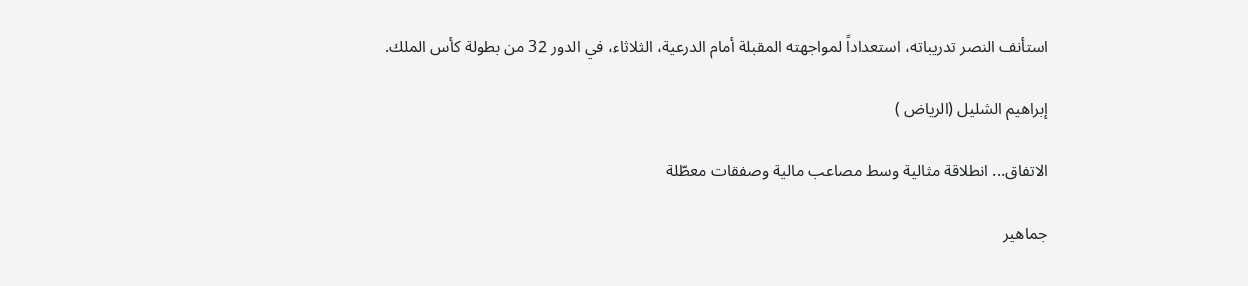استأنف النصر تدريباته، استعداداً لمواجهته المقبلة أمام الدرعية، الثلاثاء، في الدور 32 من بطولة كأس الملك.

إبراهيم الشليل (الرياض )

الاتفاق... انطلاقة مثالية وسط مصاعب مالية وصفقات معطّلة

جماهير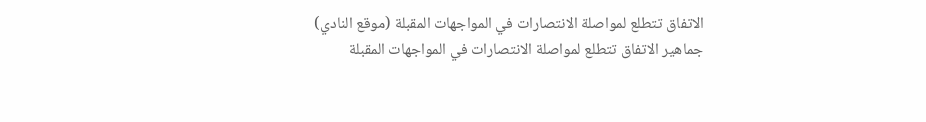الاتفاق تتطلع لمواصلة الانتصارات في المواجهات المقبلة (موقع النادي)
جماهير الاتفاق تتطلع لمواصلة الانتصارات في المواجهات المقبلة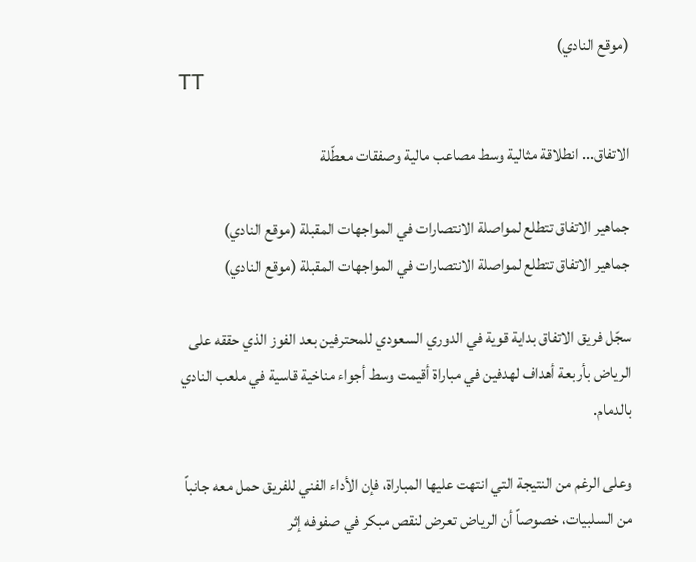(موقع النادي)
TT

الاتفاق... انطلاقة مثالية وسط مصاعب مالية وصفقات معطّلة

جماهير الاتفاق تتطلع لمواصلة الانتصارات في المواجهات المقبلة (موقع النادي)
جماهير الاتفاق تتطلع لمواصلة الانتصارات في المواجهات المقبلة (موقع النادي)

سجّل فريق الاتفاق بداية قوية في الدوري السعودي للمحترفين بعد الفوز الذي حققه على الرياض بأربعة أهداف لهدفين في مباراة أقيمت وسط أجواء مناخية قاسية في ملعب النادي بالدمام.

وعلى الرغم من النتيجة التي انتهت عليها المباراة، فإن الأداء الفني للفريق حمل معه جانباً من السلبيات، خصوصاً أن الرياض تعرض لنقص مبكر في صفوفه إثر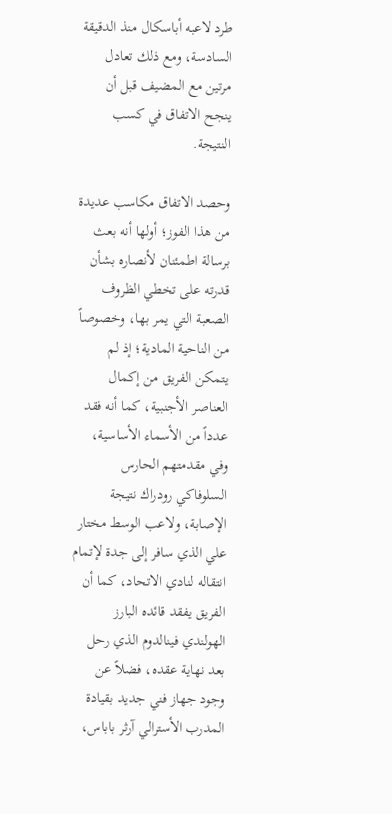طرد لاعبه أباسكال منذ الدقيقة السادسة، ومع ذلك تعادل مرتين مع المضيف قبل أن ينجح الاتفاق في كسب النتيجة.

وحصد الاتفاق مكاسب عديدة من هذا الفوز؛ أولها أنه بعث برسالة اطمئنان لأنصاره بشأن قدرته على تخطي الظروف الصعبة التي يمر بها، وخصوصاً من الناحية المادية؛ إذ لم يتمكن الفريق من إكمال العناصر الأجنبية، كما أنه فقد عدداً من الأسماء الأساسية، وفي مقدمتهم الحارس السلوفاكي رودراك نتيجة الإصابة، ولاعب الوسط مختار علي الذي سافر إلى جدة لإتمام انتقاله لنادي الاتحاد، كما أن الفريق يفقد قائده البارز الهولندي فينالدوم الذي رحل بعد نهاية عقده، فضلاً عن وجود جهاز فني جديد بقيادة المدرب الأسترالي آرثر باباس،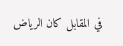في المقابل كان الرياض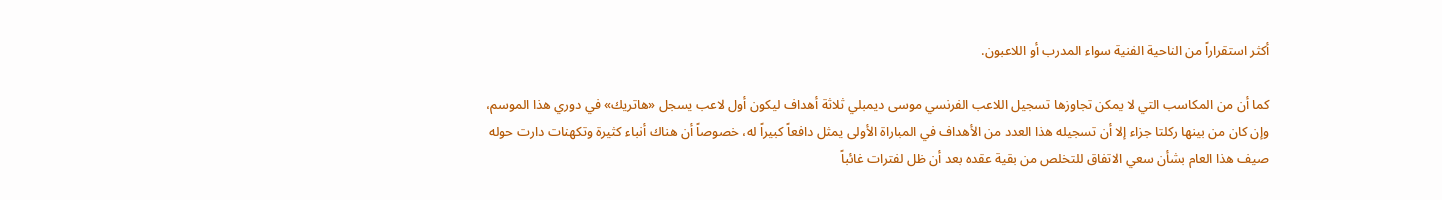أكثر استقراراً من الناحية الفنية سواء المدرب أو اللاعبون.

كما أن من المكاسب التي لا يمكن تجاوزها تسجيل اللاعب الفرنسي موسى ديمبلي ثلاثة أهداف ليكون أول لاعب يسجل «هاتريك» في دوري هذا الموسم، وإن كان من بينها ركلتا جزاء إلا أن تسجيله هذا العدد من الأهداف في المباراة الأولى يمثل دافعاً كبيراً له، خصوصاً أن هناك أنباء كثيرة وتكهنات دارت حوله صيف هذا العام بشأن سعي الاتفاق للتخلص من بقية عقده بعد أن ظل لفترات غائباً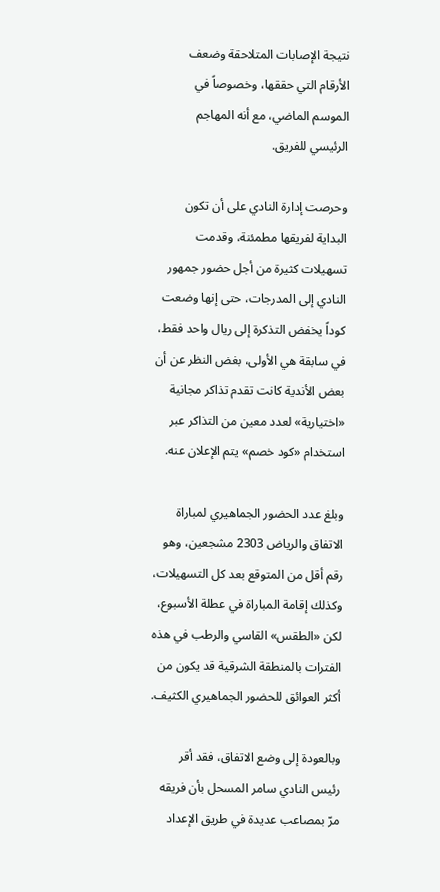نتيجة الإصابات المتلاحقة وضعف الأرقام التي حققها، وخصوصاً في الموسم الماضي، مع أنه المهاجم الرئيسي للفريق.

وحرصت إدارة النادي على أن تكون البداية لفريقها مطمئنة، وقدمت تسهيلات كثيرة من أجل حضور جمهور النادي إلى المدرجات، حتى إنها وضعت كوداً يخفض التذكرة إلى ريال واحد فقط، في سابقة هي الأولى، بغض النظر عن أن بعض الأندية كانت تقدم تذاكر مجانية «اختيارية» لعدد معين من التذاكر عبر استخدام «كود خصم» يتم الإعلان عنه.

وبلغ عدد الحضور الجماهيري لمباراة الاتفاق والرياض 2303 مشجعين، وهو رقم أقل من المتوقع بعد كل التسهيلات، وكذلك إقامة المباراة في عطلة الأسبوع، لكن «الطقس» القاسي والرطب في هذه الفترات بالمنطقة الشرقية قد يكون من أكثر العوائق للحضور الجماهيري الكثيف.

وبالعودة إلى وضع الاتفاق، فقد أقر رئيس النادي سامر المسحل بأن فريقه مرّ بمصاعب عديدة في طريق الإعداد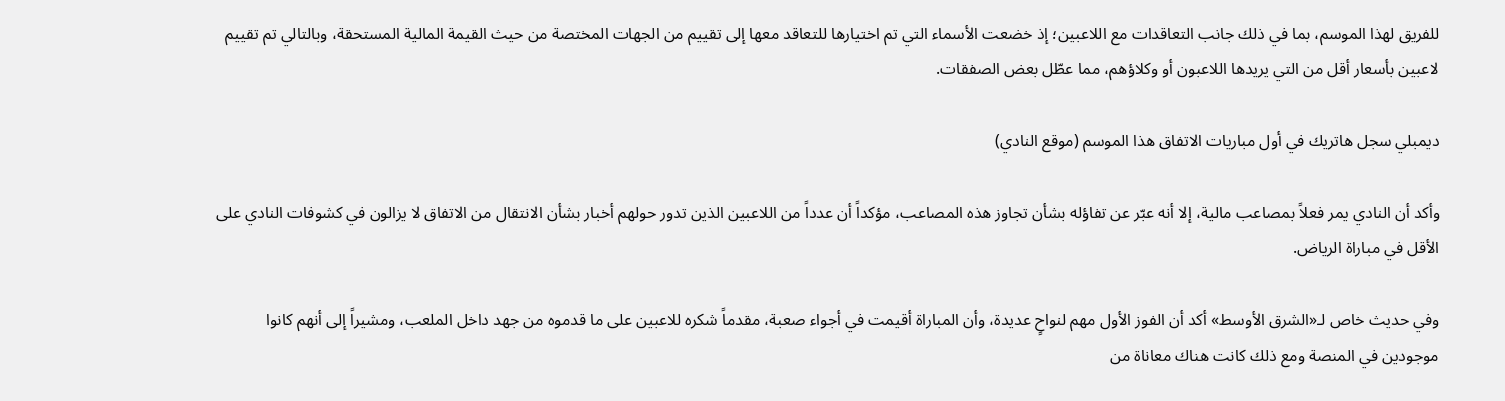للفريق لهذا الموسم، بما في ذلك جانب التعاقدات مع اللاعبين؛ إذ خضعت الأسماء التي تم اختيارها للتعاقد معها إلى تقييم من الجهات المختصة من حيث القيمة المالية المستحقة، وبالتالي تم تقييم لاعبين بأسعار أقل من التي يريدها اللاعبون أو وكلاؤهم، مما عطّل بعض الصفقات.

ديمبلي سجل هاتريك في أول مباريات الاتفاق هذا الموسم (موقع النادي)

وأكد أن النادي يمر فعلاً بمصاعب مالية، إلا أنه عبّر عن تفاؤله بشأن تجاوز هذه المصاعب، مؤكداً أن عدداً من اللاعبين الذين تدور حولهم أخبار بشأن الانتقال من الاتفاق لا يزالون في كشوفات النادي على الأقل في مباراة الرياض.

وفي حديث خاص لـ«الشرق الأوسط» أكد أن الفوز الأول مهم لنواحٍ عديدة، وأن المباراة أقيمت في أجواء صعبة، مقدماً شكره للاعبين على ما قدموه من جهد داخل الملعب، ومشيراً إلى أنهم كانوا موجودين في المنصة ومع ذلك كانت هناك معاناة من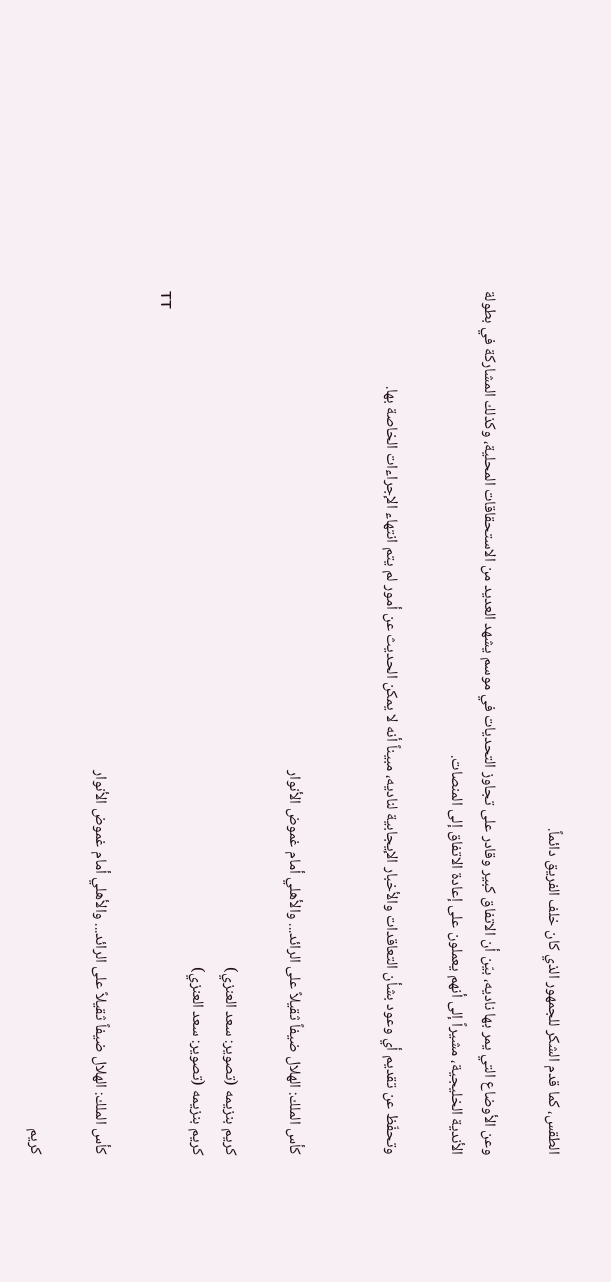الطقس، كما قدم الشكر للجمهور الذي كان خلف الفريق دائماً.

وعن الأوضاع التي يمر بها ناديه، بيّن أن الاتفاق كبير وقادر على تجاوز التحديات في موسم يشهد العديد من الاستحقاقات المحلية، وكذلك المشاركة في بطولة الأندية الخليجية، مشيراً إلى أنهم يعملون على إعادة الاتفاق إلى المنصات.

وتحفّظ عن تقديم أي وعود بشأن التعاقدات والأخبار الإيجابية لناديه، مبيناً أنه لا يمكن الحديث عن أمور لم يتم انتهاء الإجراءات الخاصة بها.


كأس الملك: الهلال ضيفاً ثقيلاً على الرائد... والأهلي أمام غموض الأنوار

كريم بنزيمه (تصوير: سعد العنزي)
كريم بنزيمه (تصوير: سعد العنزي)
TT

كأس الملك: الهلال ضيفاً ثقيلاً على الرائد... والأهلي أمام غموض الأنوار

كريم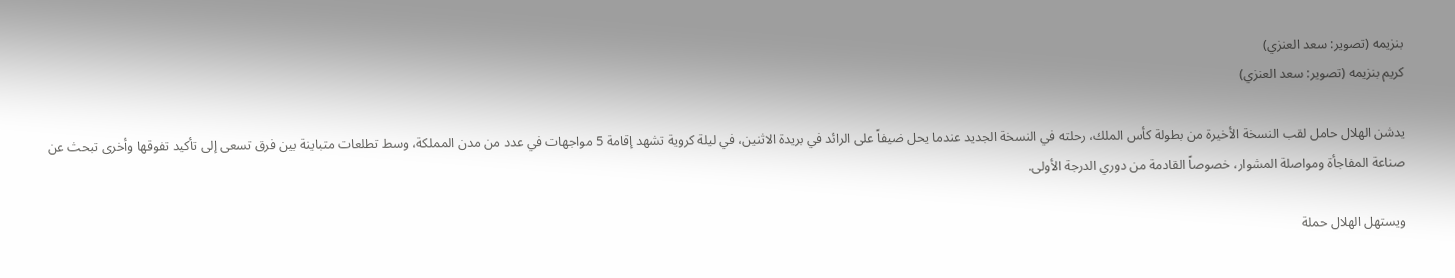بنزيمه (تصوير: سعد العنزي)
كريم بنزيمه (تصوير: سعد العنزي)

يدشن الهلال حامل لقب النسخة الأخيرة من بطولة كأس الملك، رحلته في النسخة الجديد عندما يحل ضيفاً على الرائد في بريدة الاثنين، في ليلة كروية تشهد إقامة 5 مواجهات في عدد من مدن المملكة، وسط تطلعات متباينة بين فرق تسعى إلى تأكيد تفوقها وأخرى تبحث عن صناعة المفاجأة ومواصلة المشوار، خصوصاً القادمة من دوري الدرجة الأولى.

ويستهل الهلال حملة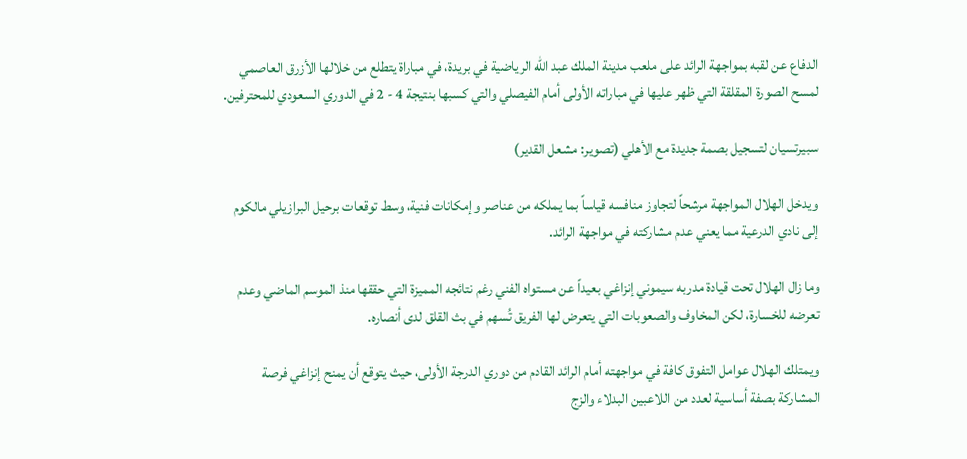الدفاع عن لقبه بمواجهة الرائد على ملعب مدينة الملك عبد الله الرياضية في بريدة، في مباراة يتطلع من خلالها الأزرق العاصمي لمسح الصورة المقلقة التي ظهر عليها في مباراته الأولى أمام الفيصلي والتي كسبها بنتيجة 4 - 2 في الدوري السعودي للمحترفين.

سبيرتسيان لتسجيل بصمة جديدة مع الأهلي (تصوير: مشعل القدير)

ويدخل الهلال المواجهة مرشحاً لتجاوز منافسه قياساً بما يملكه من عناصر وإمكانات فنية، وسط توقعات برحيل البرازيلي مالكوم إلى نادي الدرعية مما يعني عدم مشاركته في مواجهة الرائد.

وما زال الهلال تحت قيادة مدربه سيموني إنزاغي بعيداً عن مستواه الفني رغم نتائجه المميزة التي حققها منذ الموسم الماضي وعدم تعرضه للخسارة، لكن المخاوف والصعوبات التي يتعرض لها الفريق تُسهم في بث القلق لدى أنصاره.

ويمتلك الهلال عوامل التفوق كافة في مواجهته أمام الرائد القادم من دوري الدرجة الأولى، حيث يتوقع أن يمنح إنزاغي فرصة المشاركة بصفة أساسية لعدد من اللاعبين البدلاء والزج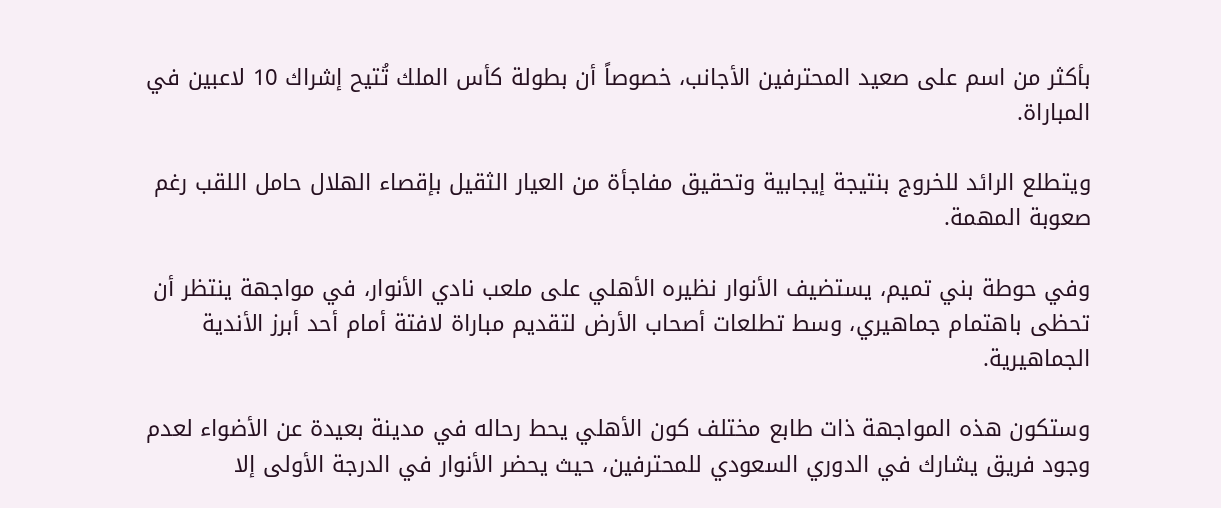بأكثر من اسم على صعيد المحترفين الأجانب، خصوصاً أن بطولة كأس الملك تُتيح إشراك 10 لاعبين في المباراة.

ويتطلع الرائد للخروج بنتيجة إيجابية وتحقيق مفاجأة من العيار الثقيل بإقصاء الهلال حامل اللقب رغم صعوبة المهمة.

وفي حوطة بني تميم، يستضيف الأنوار نظيره الأهلي على ملعب نادي الأنوار، في مواجهة ينتظر أن تحظى باهتمام جماهيري، وسط تطلعات أصحاب الأرض لتقديم مباراة لافتة أمام أحد أبرز الأندية الجماهيرية.

وستكون هذه المواجهة ذات طابع مختلف كون الأهلي يحط رحاله في مدينة بعيدة عن الأضواء لعدم وجود فريق يشارك في الدوري السعودي للمحترفين، حيث يحضر الأنوار في الدرجة الأولى إلا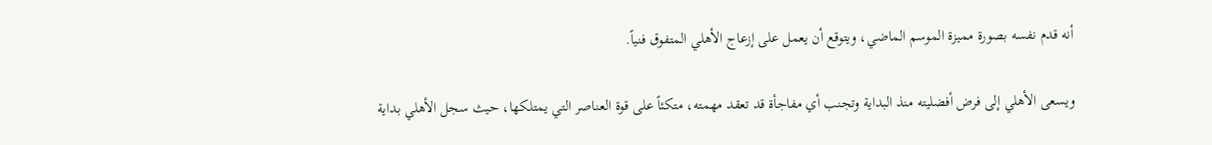أنه قدم نفسه بصورة مميزة الموسم الماضي، ويتوقع أن يعمل على إزعاج الأهلي المتفوق فنياً.

ويسعى الأهلي إلى فرض أفضليته منذ البداية وتجنب أي مفاجأة قد تعقد مهمته، متكئاً على قوة العناصر التي يمتلكها، حيث سجل الأهلي بداية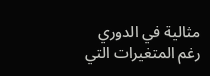مثالية في الدوري رغم المتغيرات التي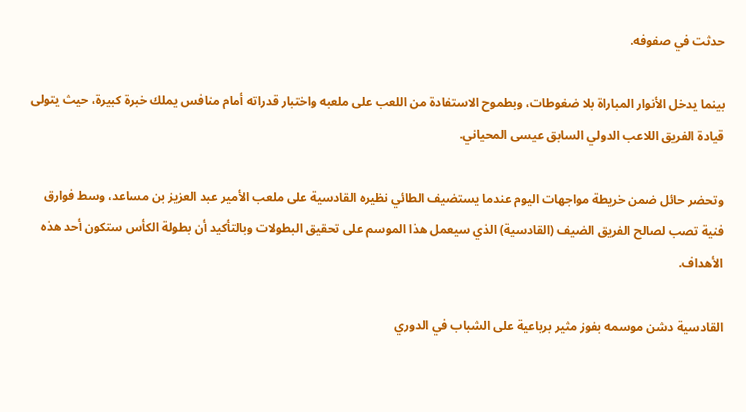حدثت في صفوفه.

بينما يدخل الأنوار المباراة بلا ضغوطات، وبطموح الاستفادة من اللعب على ملعبه واختبار قدراته أمام منافس يملك خبرة كبيرة، حيث يتولى قيادة الفريق اللاعب الدولي السابق عيسى المحياني.

وتحضر حائل ضمن خريطة مواجهات اليوم عندما يستضيف الطائي نظيره القادسية على ملعب الأمير عبد العزيز بن مساعد، وسط فوارق فنية تصب لصالح الفريق الضيف (القادسية) الذي سيعمل هذا الموسم على تحقيق البطولات وبالتأكيد أن بطولة الكأس ستكون أحد هذه الأهداف.

القادسية دشن موسمه بفوز مثير برباعية على الشباب في الدوري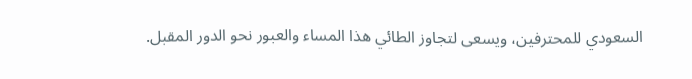السعودي للمحترفين، ويسعى لتجاوز الطائي هذا المساء والعبور نحو الدور المقبل.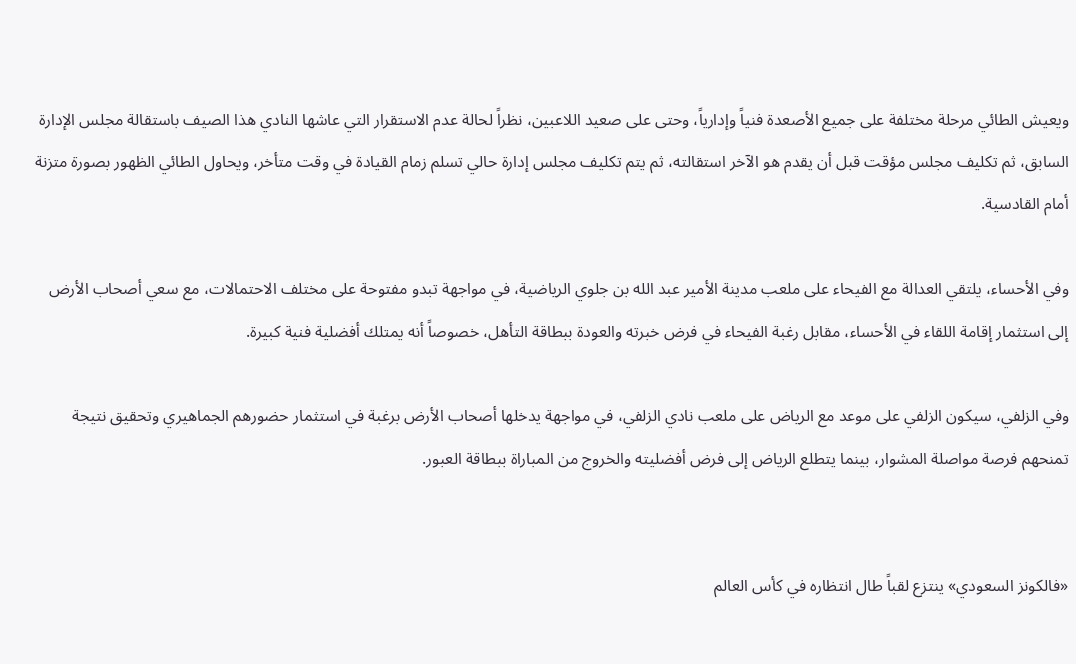ويعيش الطائي مرحلة مختلفة على جميع الأصعدة فنياً وإدارياً، وحتى على صعيد اللاعبين، نظراً لحالة عدم الاستقرار التي عاشها النادي هذا الصيف باستقالة مجلس الإدارة السابق، ثم تكليف مجلس مؤقت قبل أن يقدم هو الآخر استقالته، ثم يتم تكليف مجلس إدارة حالي تسلم زمام القيادة في وقت متأخر، ويحاول الطائي الظهور بصورة متزنة أمام القادسية.

وفي الأحساء، يلتقي العدالة مع الفيحاء على ملعب مدينة الأمير عبد الله بن جلوي الرياضية، في مواجهة تبدو مفتوحة على مختلف الاحتمالات، مع سعي أصحاب الأرض إلى استثمار إقامة اللقاء في الأحساء، مقابل رغبة الفيحاء في فرض خبرته والعودة ببطاقة التأهل، خصوصاً أنه يمتلك أفضلية فنية كبيرة.

وفي الزلفي، سيكون الزلفي على موعد مع الرياض على ملعب نادي الزلفي، في مواجهة يدخلها أصحاب الأرض برغبة في استثمار حضورهم الجماهيري وتحقيق نتيجة تمنحهم فرصة مواصلة المشوار، بينما يتطلع الرياض إلى فرض أفضليته والخروج من المباراة ببطاقة العبور.


«فالكونز السعودي» ينتزع لقباً طال انتظاره في كأس العالم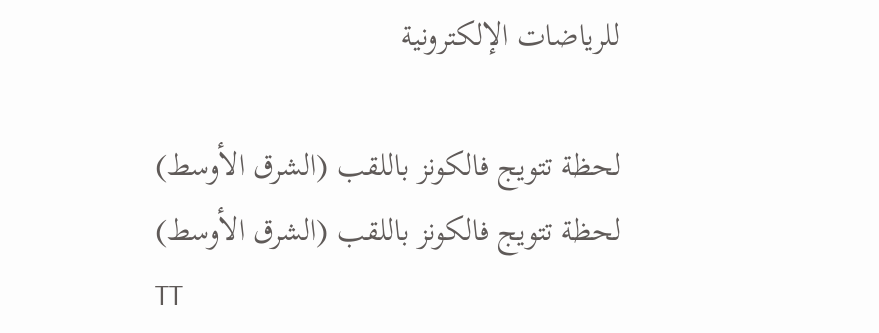للرياضات الإلكترونية

لحظة تتويج فالكونز باللقب (الشرق الأوسط)
لحظة تتويج فالكونز باللقب (الشرق الأوسط)
TT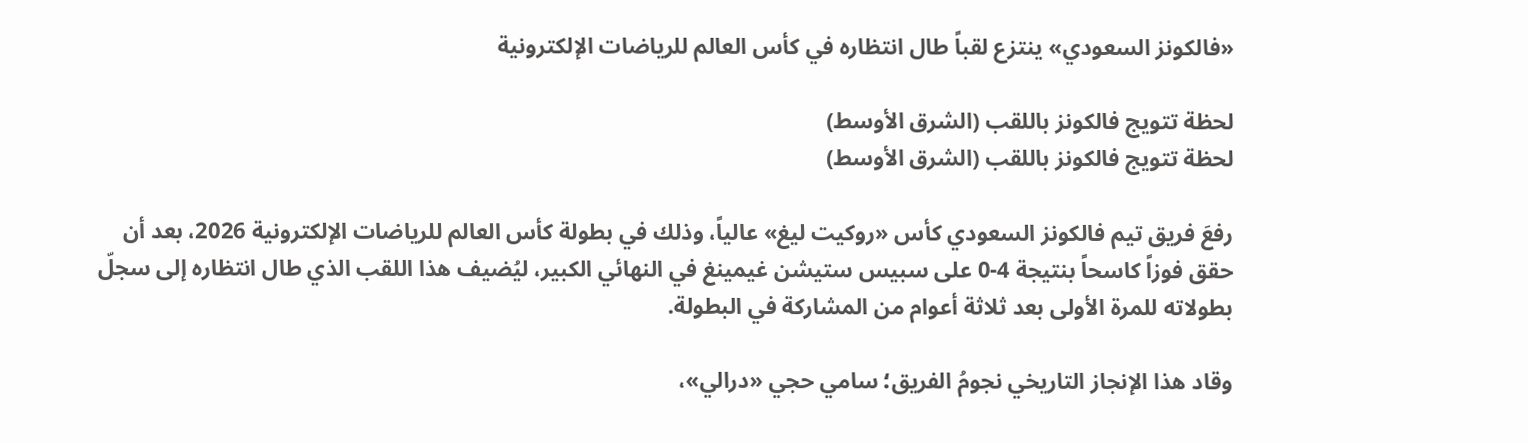«فالكونز السعودي» ينتزع لقباً طال انتظاره في كأس العالم للرياضات الإلكترونية

لحظة تتويج فالكونز باللقب (الشرق الأوسط)
لحظة تتويج فالكونز باللقب (الشرق الأوسط)

رفعَ فريق تيم فالكونز السعودي كأس «روكيت ليغ» عالياً، وذلك في بطولة كأس العالم للرياضات الإلكترونية 2026، بعد أن حقق فوزاً كاسحاً بنتيجة 4-0 على سبيس ستيشن غيمينغ في النهائي الكبير، ليُضيف هذا اللقب الذي طال انتظاره إلى سجلّ بطولاته للمرة الأولى بعد ثلاثة أعوام من المشاركة في البطولة.

وقاد هذا الإنجاز التاريخي نجومُ الفريق؛ سامي حجي «درالي»،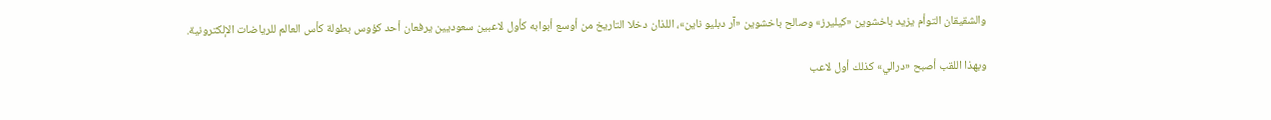والشقيقان التوأم يزيد باخشوين «كيليرز» وصالح باخشوين «آر دبليو ناين»، اللذان دخلا التاريخ من أوسع أبوابه كأول لاعبين سعوديين يرفعان أحد كؤوس بطولة كأس العالم للرياضات الإلكترونية.

وبهذا اللقب أصبح «درالي» كذلك أول لاعب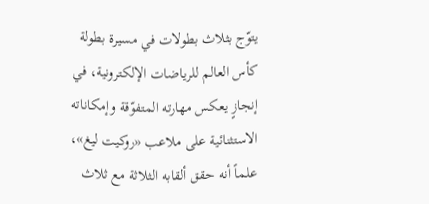يتوّج بثلاث بطولات في مسيرة بطولة كأس العالم للرياضات الإلكترونية، في إنجازٍ يعكس مهارته المتفوّقة وإمكاناته الاستثنائية على ملاعب «روكيت ليغ»، علماً أنه حقق ألقابه الثلاثة مع ثلاث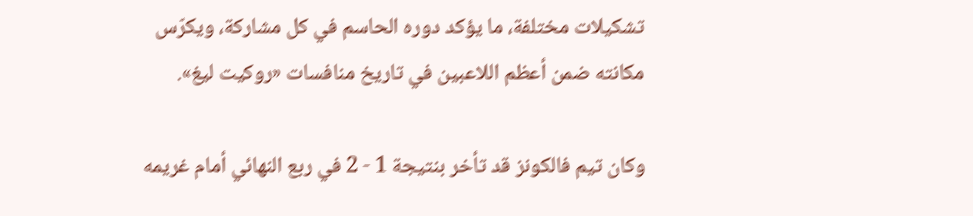تشكيلات مختلفة، ما يؤكد دوره الحاسم في كل مشاركة، ويكرّس مكانته ضمن أعظم اللاعبين في تاريخ منافسات «روكيت ليغ».

وكان تيم فالكونز قد تأخر بنتيجة 1 - 2 في ربع النهائي أمام غريمه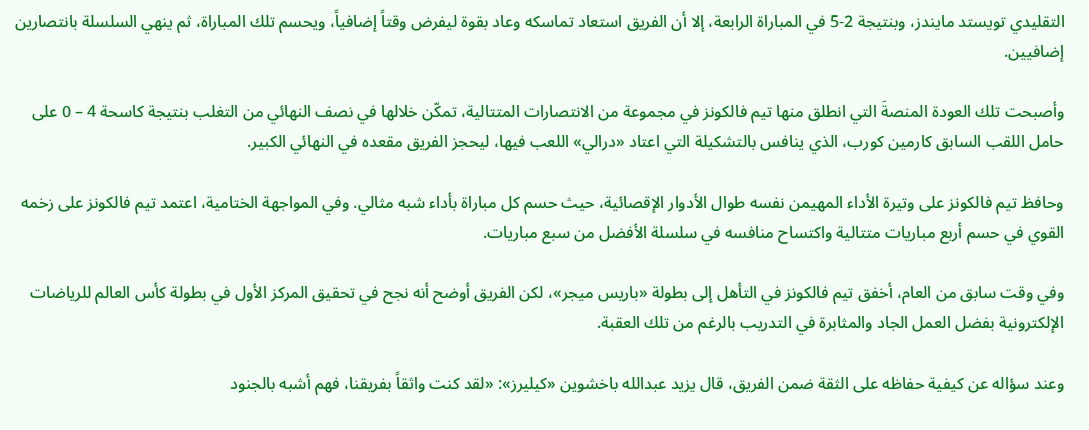التقليدي تويستد مايندز، وبنتيجة 2-5 في المباراة الرابعة، إلا أن الفريق استعاد تماسكه وعاد بقوة ليفرض وقتاً إضافياً، ويحسم تلك المباراة، ثم ينهي السلسلة بانتصارين إضافيين.

وأصبحت تلك العودة المنصةَ التي انطلق منها تيم فالكونز في مجموعة من الانتصارات المتتالية، تمكّن خلالها في نصف النهائي من التغلب بنتيجة كاسحة 4 – 0 على حامل اللقب السابق كارمين كورب، الذي ينافس بالتشكيلة التي اعتاد «درالي» اللعب فيها، ليحجز الفريق مقعده في النهائي الكبير.

وحافظ تيم فالكونز على وتيرة الأداء المهيمن نفسه طوال الأدوار الإقصائية، حيث حسم كل مباراة بأداء شبه مثالي. وفي المواجهة الختامية، اعتمد تيم فالكونز على زخمه القوي في حسم أربع مباريات متتالية واكتساح منافسه في سلسلة الأفضل من سبع مباريات.

وفي وقت سابق من العام، أخفق تيم فالكونز في التأهل إلى بطولة «باريس ميجر»، لكن الفريق أوضح أنه نجح في تحقيق المركز الأول في بطولة كأس العالم للرياضات الإلكترونية بفضل العمل الجاد والمثابرة في التدريب بالرغم من تلك العقبة.

وعند سؤاله عن كيفية حفاظه على الثقة ضمن الفريق، قال يزيد عبدالله باخشوين «كيليرز»: «لقد كنت واثقاً بفريقنا، فهم أشبه بالجنود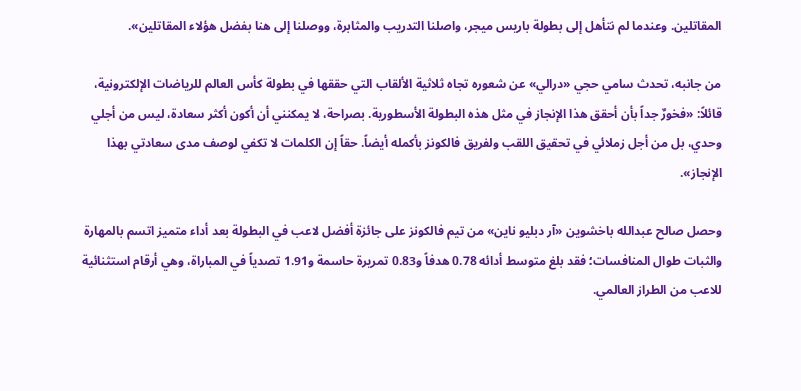المقاتلين. وعندما لم نتأهل إلى بطولة باريس ميجر، واصلنا التدريب والمثابرة، ووصلنا إلى هنا بفضل هؤلاء المقاتلين».

من جانبه، تحدث سامي حجي «درالي» عن شعوره تجاه ثلاثية الألقاب التي حققها في بطولة كأس العالم للرياضات الإلكترونية، قائلاً: «فخورٌ جداً بأن أحقق هذا الإنجاز في مثل هذه البطولة الأسطورية. بصراحة، لا يمكنني أن أكون أكثر سعادة، ليس من أجلي وحدي، بل من أجل زملائي في تحقيق اللقب ولفريق فالكونز بأكمله أيضاً. حقاً إن الكلمات لا تكفي لوصف مدى سعادتي بهذا الإنجاز».

وحصل صالح عبدالله باخشوين «آر دبليو ناين» من تيم فالكونز على جائزة أفضل لاعب في البطولة بعد أداء متميز اتسم بالمهارة والثبات طوال المنافسات؛ فقد بلغ متوسط أدائه 0.78 هدفاً و0.83 تمريرة حاسمة و1.91 تصدياً في المباراة، وهي أرقام استثنائية للاعب من الطراز العالمي.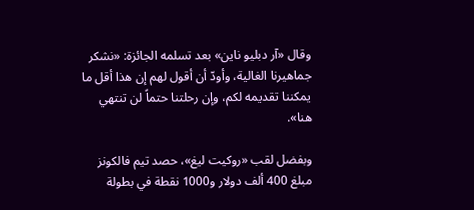وقال «آر دبليو ناين» بعد تسلمه الجائزة: «نشكر جماهيرنا الغالية، وأودّ أن أقول لهم إن هذا أقل ما يمكننا تقديمه لكم، وإن رحلتنا حتماً لن تنتهي هنا».

وبفضل لقب «روكيت ليغ»، حصد تيم فالكونز مبلغ 400 ألف دولار و1000 نقطة في بطولة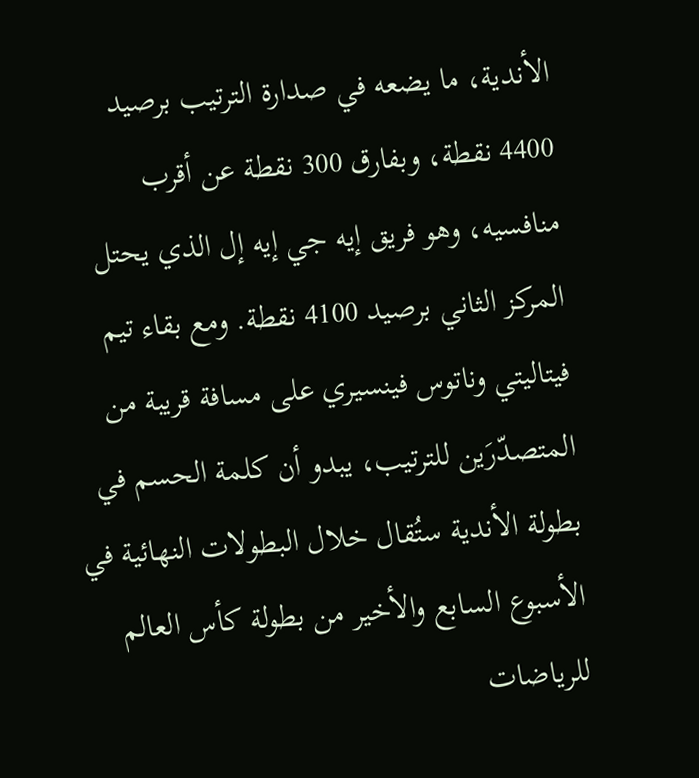الأندية، ما يضعه في صدارة الترتيب برصيد 4400 نقطة، وبفارق 300 نقطة عن أقرب منافسيه، وهو فريق إيه جي إيه إل الذي يحتل المركز الثاني برصيد 4100 نقطة. ومع بقاء تيم فيتاليتي وناتوس فينسيري على مسافة قريبة من المتصدّرَين للترتيب، يبدو أن كلمة الحسم في بطولة الأندية ستُقال خلال البطولات النهائية في الأسبوع السابع والأخير من بطولة كأس العالم للرياضات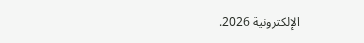الإلكترونية 2026.